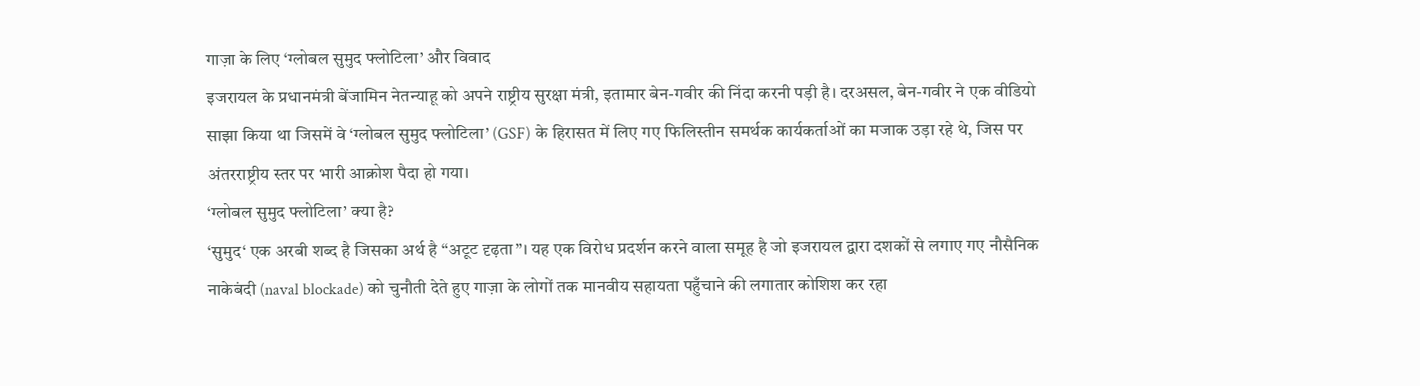गाज़ा के लिए ‘ग्लोबल सुमुद फ्लोटिला’ और विवाद
इजरायल के प्रधानमंत्री बेंजामिन नेतन्याहू को अपने राष्ट्रीय सुरक्षा मंत्री, इतामार बेन-गवीर की निंदा करनी पड़ी है। दरअसल, बेन-गवीर ने एक वीडियो साझा किया था जिसमें वे ‘ग्लोबल सुमुद फ्लोटिला’ (GSF) के हिरासत में लिए गए फिलिस्तीन समर्थक कार्यकर्ताओं का मजाक उड़ा रहे थे, जिस पर अंतरराष्ट्रीय स्तर पर भारी आक्रोश पैदा हो गया।
‘ग्लोबल सुमुद फ्लोटिला’ क्या है?
‘सुमुद‘ एक अरबी शब्द है जिसका अर्थ है “अटूट दृढ़ता”। यह एक विरोध प्रदर्शन करने वाला समूह है जो इजरायल द्वारा दशकों से लगाए गए नौसैनिक नाकेबंदी (naval blockade) को चुनौती देते हुए गाज़ा के लोगों तक मानवीय सहायता पहुँचाने की लगातार कोशिश कर रहा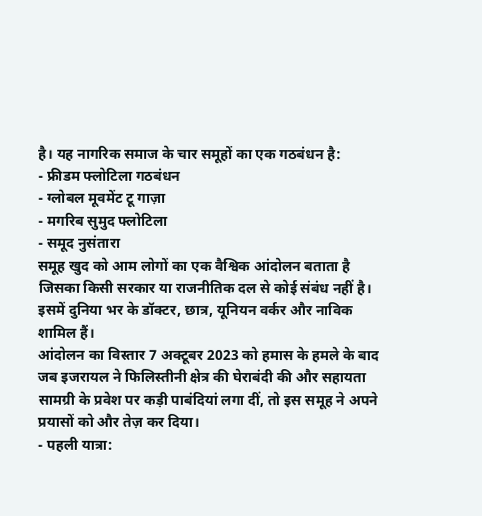है। यह नागरिक समाज के चार समूहों का एक गठबंधन है:
- फ्रीडम फ्लोटिला गठबंधन
- ग्लोबल मूवमेंट टू गाज़ा
- मगरिब सुमुद फ्लोटिला
- समूद नुसंतारा
समूह खुद को आम लोगों का एक वैश्विक आंदोलन बताता है जिसका किसी सरकार या राजनीतिक दल से कोई संबंध नहीं है। इसमें दुनिया भर के डॉक्टर, छात्र, यूनियन वर्कर और नाविक शामिल हैं।
आंदोलन का विस्तार 7 अक्टूबर 2023 को हमास के हमले के बाद जब इजरायल ने फिलिस्तीनी क्षेत्र की घेराबंदी की और सहायता सामग्री के प्रवेश पर कड़ी पाबंदियां लगा दीं, तो इस समूह ने अपने प्रयासों को और तेज़ कर दिया।
- पहली यात्रा: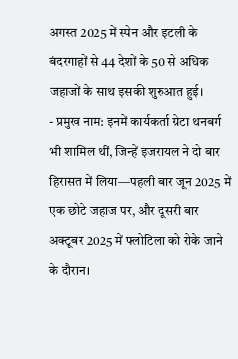अगस्त 2025 में स्पेन और इटली के बंदरगाहों से 44 देशों के 50 से अधिक जहाजों के साथ इसकी शुरुआत हुई।
- प्रमुख नाम: इनमें कार्यकर्ता ग्रेटा थनबर्ग भी शामिल थीं, जिन्हें इजरायल ने दो बार हिरासत में लिया—पहली बार जून 2025 में एक छोटे जहाज पर, और दूसरी बार अक्टूबर 2025 में फ्लोटिला को रोके जाने के दौरान।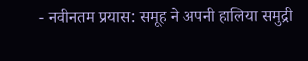- नवीनतम प्रयास: समूह ने अपनी हालिया समुद्री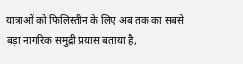यात्राओं को फिलिस्तीन के लिए अब तक का सबसे बड़ा नागरिक समुद्री प्रयास बताया है,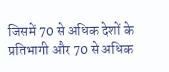जिसमें 70 से अधिक देशों के प्रतिभागी और 70 से अधिक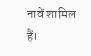नावें शामिल हैं।